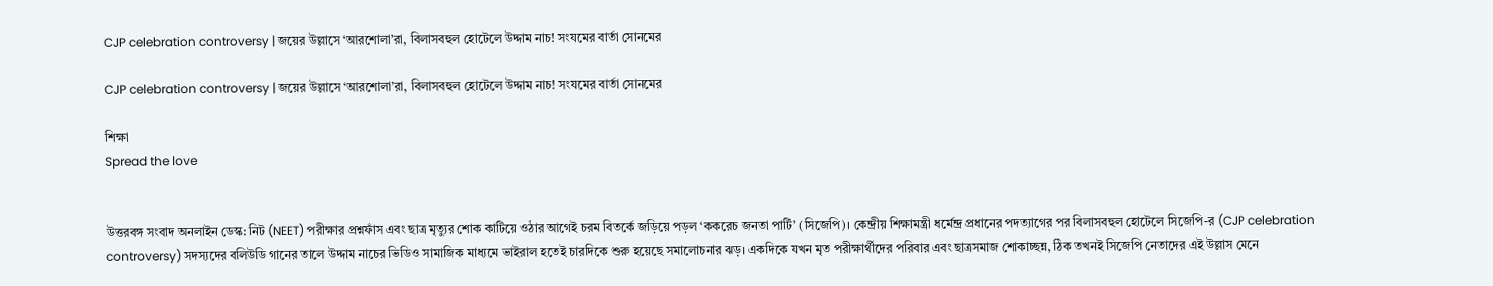CJP celebration controversy | জয়ের উল্লাসে ‘আরশোলা’রা, বিলাসবহুল হোটেলে উদ্দাম নাচ! সংযমের বার্তা সোনমের

CJP celebration controversy | জয়ের উল্লাসে ‘আরশোলা’রা, বিলাসবহুল হোটেলে উদ্দাম নাচ! সংযমের বার্তা সোনমের

শিক্ষা
Spread the love


উত্তরবঙ্গ সংবাদ অনলাইন ডেস্ক: নিট (NEET) পরীক্ষার প্রশ্নফাঁস এবং ছাত্র মৃত্যুর শোক কাটিয়ে ওঠার আগেই চরম বিতর্কে জড়িয়ে পড়ল ‘ককরেচ জনতা পার্টি’ (সিজেপি)। কেন্দ্রীয় শিক্ষামন্ত্রী ধর্মেন্দ্র প্রধানের পদত্যাগের পর বিলাসবহুল হোটেলে সিজেপি-র (CJP celebration controversy) সদস্যদের বলিউডি গানের তালে উদ্দাম নাচের ভিডিও সামাজিক মাধ্যমে ভাইরাল হতেই চারদিকে শুরু হয়েছে সমালোচনার ঝড়। একদিকে যখন মৃত পরীক্ষার্থীদের পরিবার এবং ছাত্রসমাজ শোকাচ্ছন্ন, ঠিক তখনই সিজেপি নেতাদের এই উল্লাস মেনে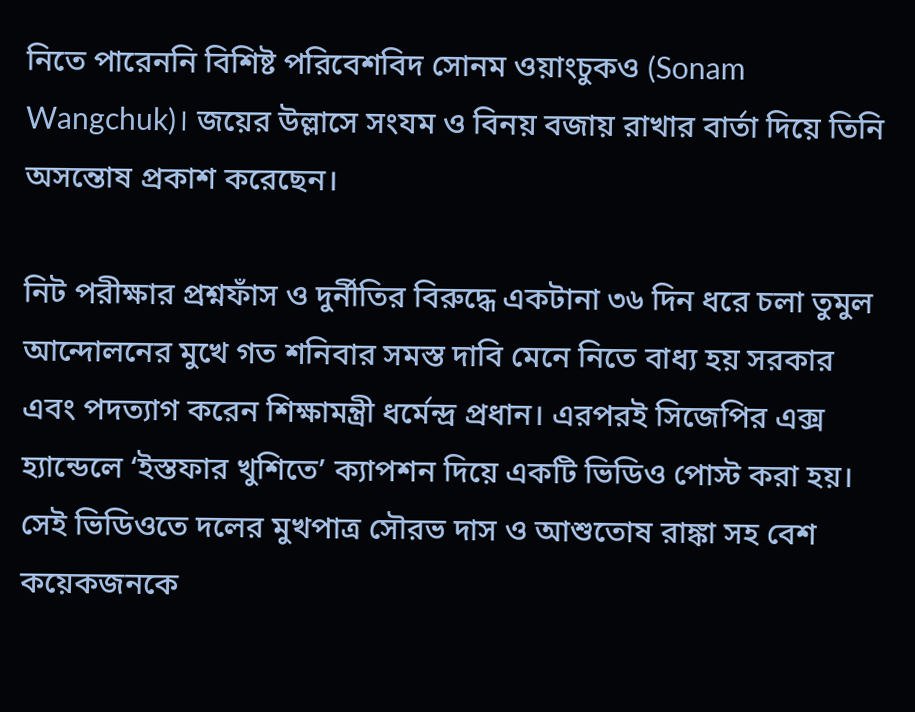নিতে পারেননি বিশিষ্ট পরিবেশবিদ সোনম ওয়াংচুকও (Sonam Wangchuk)। জয়ের উল্লাসে সংযম ও বিনয় বজায় রাখার বার্তা দিয়ে তিনি অসন্তোষ প্রকাশ করেছেন।

নিট পরীক্ষার প্রশ্নফাঁস ও দুর্নীতির বিরুদ্ধে একটানা ৩৬ দিন ধরে চলা তুমুল আন্দোলনের মুখে গত শনিবার সমস্ত দাবি মেনে নিতে বাধ্য হয় সরকার এবং পদত্যাগ করেন শিক্ষামন্ত্রী ধর্মেন্দ্র প্রধান। এরপরই সিজেপির এক্স হ্যান্ডেলে ‘ইস্তফার খুশিতে’ ক্যাপশন দিয়ে একটি ভিডিও পোস্ট করা হয়। সেই ভিডিওতে দলের মুখপাত্র সৌরভ দাস ও আশুতোষ রাঙ্কা সহ বেশ কয়েকজনকে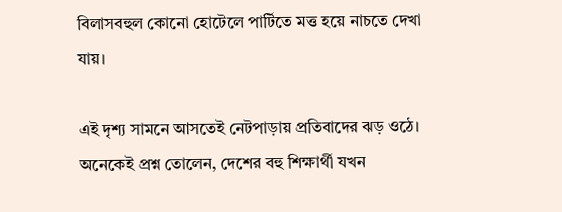বিলাসবহুল কোনো হোটেলে পার্টিতে মত্ত হয়ে নাচতে দেখা যায়।

এই দৃশ্য সামনে আসতেই নেটপাড়ায় প্রতিবাদের ঝড় ওঠে। অনেকেই প্রশ্ন তোলেন, দেশের বহু শিক্ষার্থী যখন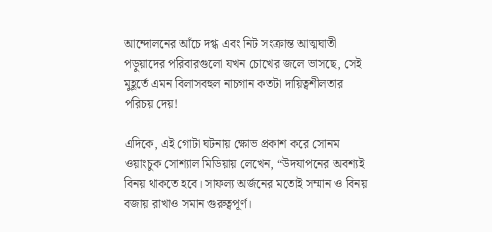আন্দোলনের আঁচে দগ্ধ এবং নিট সংক্রান্ত আত্মঘাতী পড়ুয়াদের পরিবারগুলো যখন চোখের জলে ভাসছে, সেই মুহূর্তে এমন বিলাসবহুল নাচগান কতটা দায়িত্বশীলতার পরিচয় দেয়!

এদিকে, এই গোটা ঘটনায় ক্ষোভ প্রকাশ করে সোনম ওয়াংচুক সোশ্যাল মিডিয়ায় লেখেন, “উদযাপনের অবশ্যই বিনয় থাকতে হবে। সাফল্য অর্জনের মতোই সম্মান ও বিনয় বজায় রাখাও সমান গুরুত্বপূর্ণ।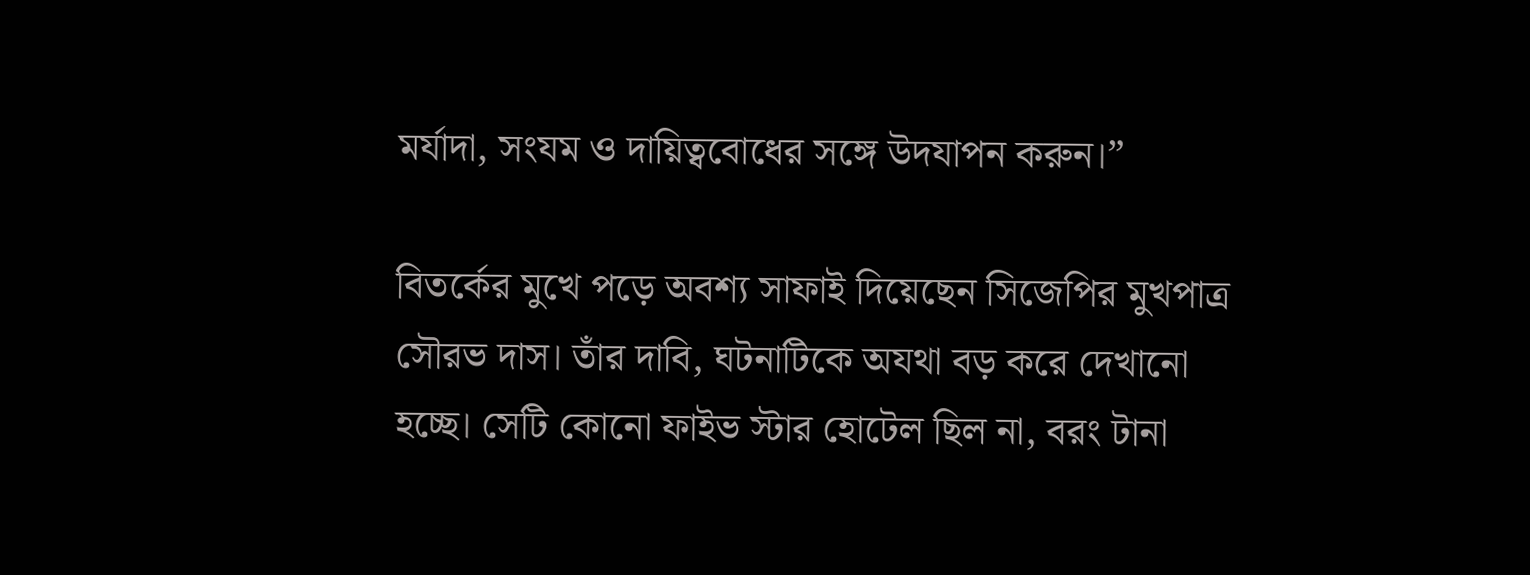মর্যাদা, সংযম ও দায়িত্ববোধের সঙ্গে উদযাপন করুন।”

বিতর্কের মুখে পড়ে অবশ্য সাফাই দিয়েছেন সিজেপির মুখপাত্র সৌরভ দাস। তাঁর দাবি, ঘটনাটিকে অযথা বড় করে দেখানো হচ্ছে। সেটি কোনো ফাইভ স্টার হোটেল ছিল না, বরং টানা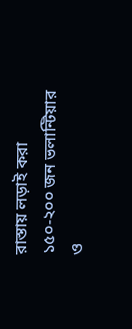রাস্তায় লড়াই করা ১৫০-২০০ জন ভলান্টিয়ার ও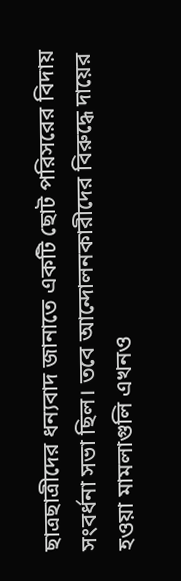ছাত্রছাত্রীদের ধন্যবাদ জানাতে একটি ছোট পরিসরের বিদায় সংবর্ধনা সভা ছিল। তবে আন্দোলনকারীদের বিরুদ্ধে দায়ের হওয়া মামলাগুলি এখনও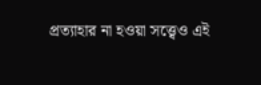প্রত্যাহার না হওয়া সত্ত্বেও এই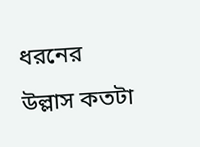ধরনের উল্লাস কতটা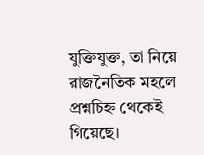যুক্তিযুক্ত, তা নিয়ে রাজনৈতিক মহলে প্রশ্নচিহ্ন থেকেই গিয়েছে।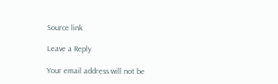Source link

Leave a Reply

Your email address will not be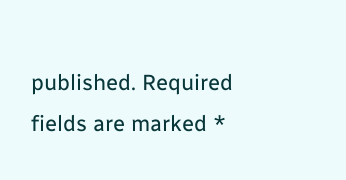published. Required fields are marked *